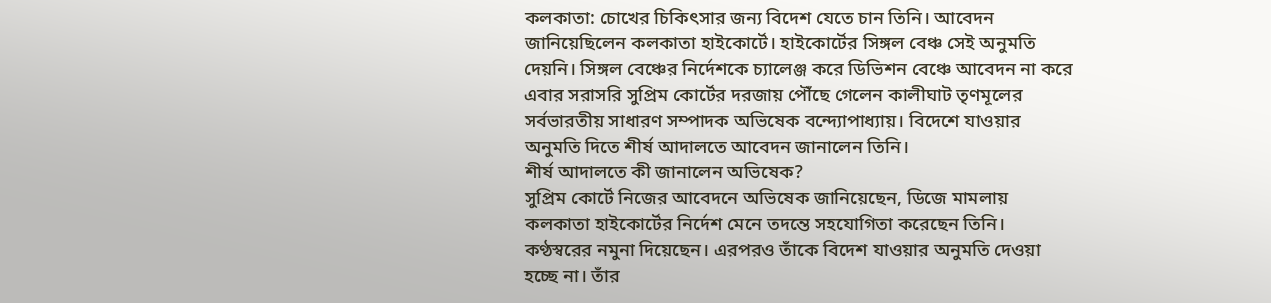কলকাতা: চোখের চিকিৎসার জন্য বিদেশ যেতে চান তিনি। আবেদন জানিয়েছিলেন কলকাতা হাইকোর্টে। হাইকোর্টের সিঙ্গল বেঞ্চ সেই অনুমতি দেয়নি। সিঙ্গল বেঞ্চের নির্দেশকে চ্যালেঞ্জ করে ডিভিশন বেঞ্চে আবেদন না করে এবার সরাসরি সুপ্রিম কোর্টের দরজায় পৌঁছে গেলেন কালীঘাট তৃণমূলের সর্বভারতীয় সাধারণ সম্পাদক অভিষেক বন্দ্যোপাধ্যায়। বিদেশে যাওয়ার অনুমতি দিতে শীর্ষ আদালতে আবেদন জানালেন তিনি।
শীর্ষ আদালতে কী জানালেন অভিষেক?
সুপ্রিম কোর্টে নিজের আবেদনে অভিষেক জানিয়েছেন, ডিজে মামলায় কলকাতা হাইকোর্টের নির্দেশ মেনে তদন্তে সহযোগিতা করেছেন তিনি। কণ্ঠস্বরের নমুনা দিয়েছেন। এরপরও তাঁকে বিদেশ যাওয়ার অনুমতি দেওয়া হচ্ছে না। তাঁর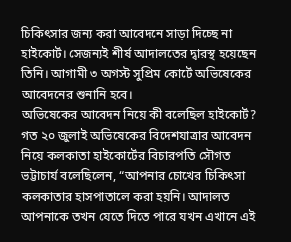চিকিৎসার জন্য করা আবেদনে সাড়া দিচ্ছে না হাইকোর্ট। সেজন্যই শীর্ষ আদালতের দ্বারস্থ হয়েছেন তিনি। আগামী ৩ অগস্ট সুপ্রিম কোর্টে অভিষেকের আবেদনের শুনানি হবে।
অভিষেকের আবেদন নিয়ে কী বলেছিল হাইকোর্ট?
গত ২০ জুলাই অভিষেকের বিদেশযাত্রার আবেদন নিয়ে কলকাতা হাইকোর্টের বিচারপতি সৌগত ভট্টাচার্য বলেছিলেন, “আপনার চোখের চিকিৎসা কলকাতার হাসপাতালে করা হয়নি। আদালত আপনাকে তখন যেতে দিতে পারে যখন এখানে এই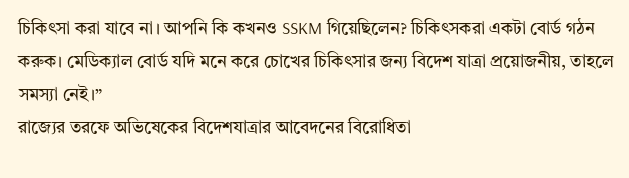চিকিৎসা করা যাবে না। আপনি কি কখনও SSKM গিয়েছিলেন? চিকিৎসকরা একটা বোর্ড গঠন করুক। মেডিক্যাল বোর্ড যদি মনে করে চোখের চিকিৎসার জন্য বিদেশ যাত্রা প্রয়োজনীয়, তাহলে সমস্যা নেই।”
রাজ্যের তরফে অভিষেকের বিদেশযাত্রার আবেদনের বিরোধিতা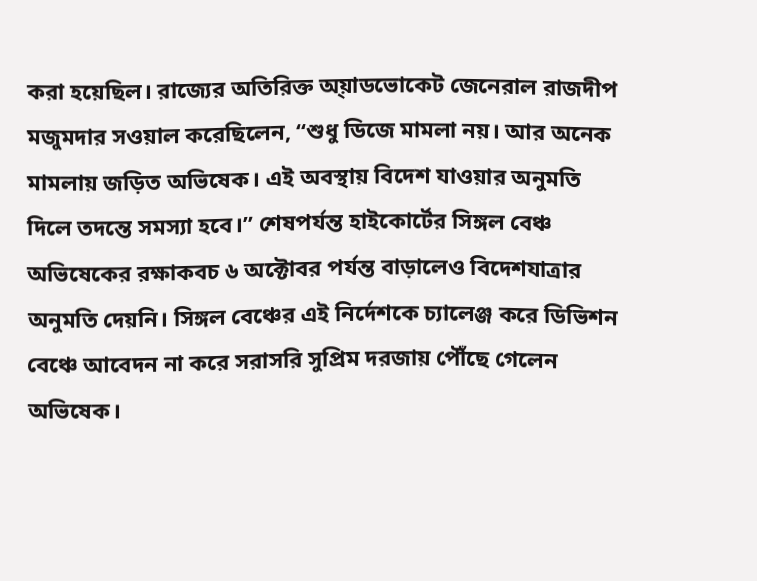করা হয়েছিল। রাজ্যের অতিরিক্ত অ্য়াডভোকেট জেনেরাল রাজদীপ মজুমদার সওয়াল করেছিলেন, “শুধু ডিজে মামলা নয়। আর অনেক মামলায় জড়িত অভিষেক। এই অবস্থায় বিদেশ যাওয়ার অনুমতি দিলে তদন্তে সমস্যা হবে।” শেষপর্যন্ত হাইকোর্টের সিঙ্গল বেঞ্চ অভিষেকের রক্ষাকবচ ৬ অক্টোবর পর্যন্ত বাড়ালেও বিদেশযাত্রার অনুমতি দেয়নি। সিঙ্গল বেঞ্চের এই নির্দেশকে চ্যালেঞ্জ করে ডিভিশন বেঞ্চে আবেদন না করে সরাসরি সুপ্রিম দরজায় পৌঁছে গেলেন অভিষেক।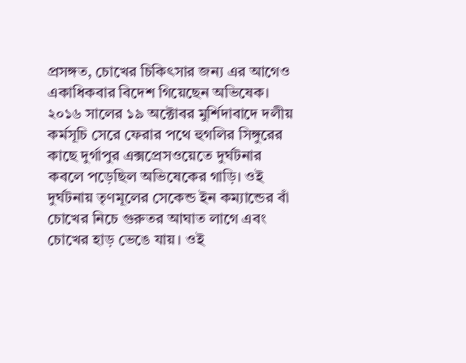প্রসঙ্গত, চোখের চিকিৎসার জন্য এর আগেও একাধিকবার বিদেশ গিয়েছেন অভিষেক। ২০১৬ সালের ১৯ অক্টোবর মুর্শিদাবাদে দলীয় কর্মসূচি সেরে ফেরার পথে হুগলির সিঙ্গুরের কাছে দুর্গাপুর এক্সপ্রেসওয়েতে দুর্ঘটনার কবলে পড়েছিল অভিষেকের গাড়ি। ওই দুর্ঘটনায় তৃণমূলের সেকেন্ড ইন কম্যান্ডের বাঁ চোখের নিচে গুরুতর আঘাত লাগে এবং চোখের হাড় ভেঙে যায়। ওই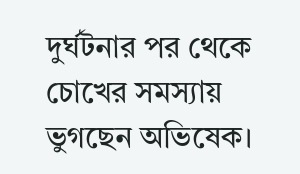দুর্ঘটনার পর থেকে চোখের সমস্যায় ভুগছেন অভিষেক।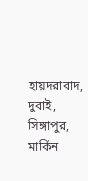হায়দরাবাদ, দুবাই, সিঙ্গাপুর, মার্কিন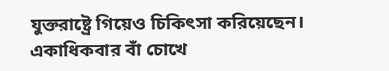যুক্তরাষ্ট্রে গিয়েও চিকিৎসা করিয়েছেন। একাধিকবার বাঁ চোখে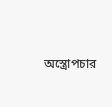অস্ত্রোপচার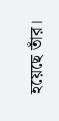হয়েছে তাঁর।